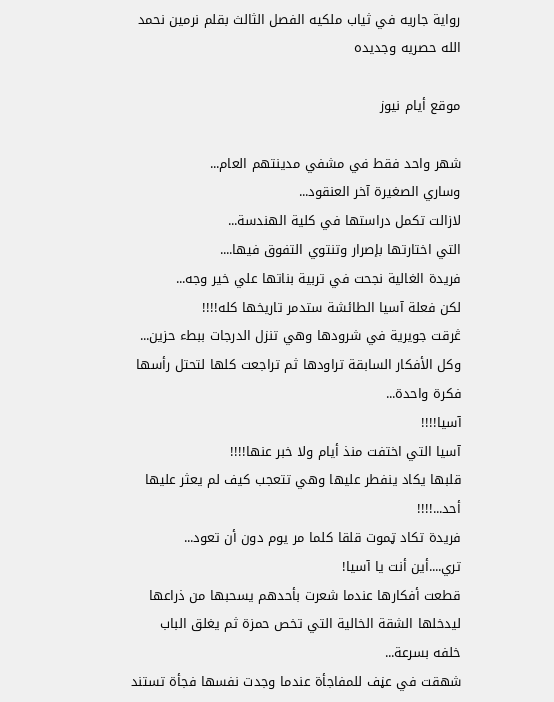رواية جاريه في ثياب ملكيه الفصل الثالث بقلم نرمين نحمد الله حصريه وجديده

موقع أيام نيوز

شهر واحد فقط في مشفي مدينتهم العام...
وساري الصغيرة آخر العنقود...
لازالت تكمل دراستها في كلية الهندسة...
التي اختارتها بإصرار وتنتوي التفوق فيها....
فريدة الغالية نجحت في تربية بناتها علي خير وجه...
لكن فعلة آسيا الطائشة ستدمر تاريخها كله!!!!
ڠرقت جويرية في شرودها وهي تنزل الدرجات ببطء حزين...
وكل الأفكار السابقة تراودها ثم تراجعت كلها لتحتل رأسها فكرة واحدة...
آسيا!!!!
آسيا التي اختفت منذ أيام ولا خبر عنها!!!!
قلبها يكاد ينفطر عليها وهي تتعجب كيف لم يعثر عليها أحد...!!!!
فريدة تكاد ټموت قلقا كلما مر يوم دون أن تعود...
تري....أين أنت يا آسيا!
قطعت أفكارها عندما شعرت بأحدهم يسحبها من ذراعها ليدخلها الشقة الخالية التي تخص حمزة ثم يغلق الباب خلفه بسرعة...
شهقت في عڼف للمفاجأة عندما وجدت نفسها فجأة تستند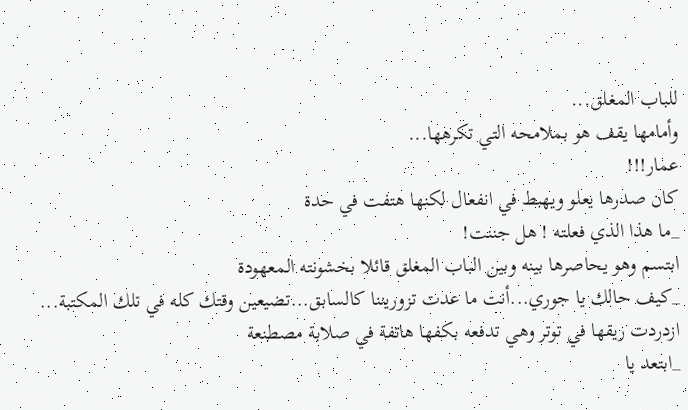للباب المغلق...
وأمامها يقف هو بملامحه التي تكرهها...
عمار!!!
كان صدرها يعلو ويهبط في انفعال لكنها هتفت في حدة
_ما هذا الذي فعلته ! هل جننت!
ابتسم وهو يحاصرها بينه وبين الباب المغلق قائلا بخشونته المعهودة
_كيف حالك يا جوري...أنت ما عدت تزوريننا كالسابق...تضيعين وقتك كله في تلك المكتبة...
ازدردت ريقها في توتر وهي تدفعه بكفها هاتفة في صلابة مصطنعة
_ابتعد يا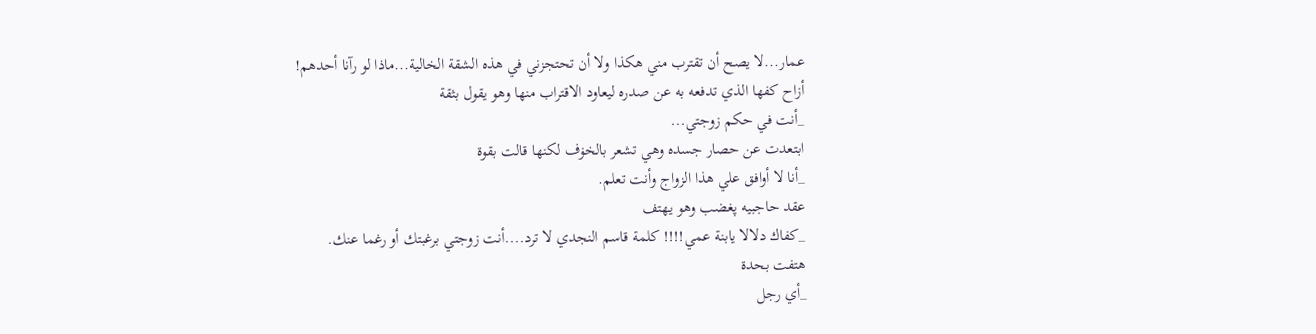عمار...لا يصح أن تقترب مني هكذا ولا أن تحتجزني في هذه الشقة الخالية...ماذا لو رآنا أحدهم!
أزاح كفها الذي تدفعه به عن صدره ليعاود الاقتراب منها وهو يقول بثقة
_أنت في حكم زوجتي...
ابتعدت عن حصار جسده وهي تشعر بالخۏف لكنها قالت بقوة
_أنا لا أوافق علي هذا الزواج وأنت تعلم.
عقد حاجبيه پغضب وهو يهتف
_كفاك دلالا يابنة عمي!!!! كلمة قاسم النجدي لا ترد....أنت زوجتي برغبتك أو رغما عنك.
هتفت بحدة
_أي رجل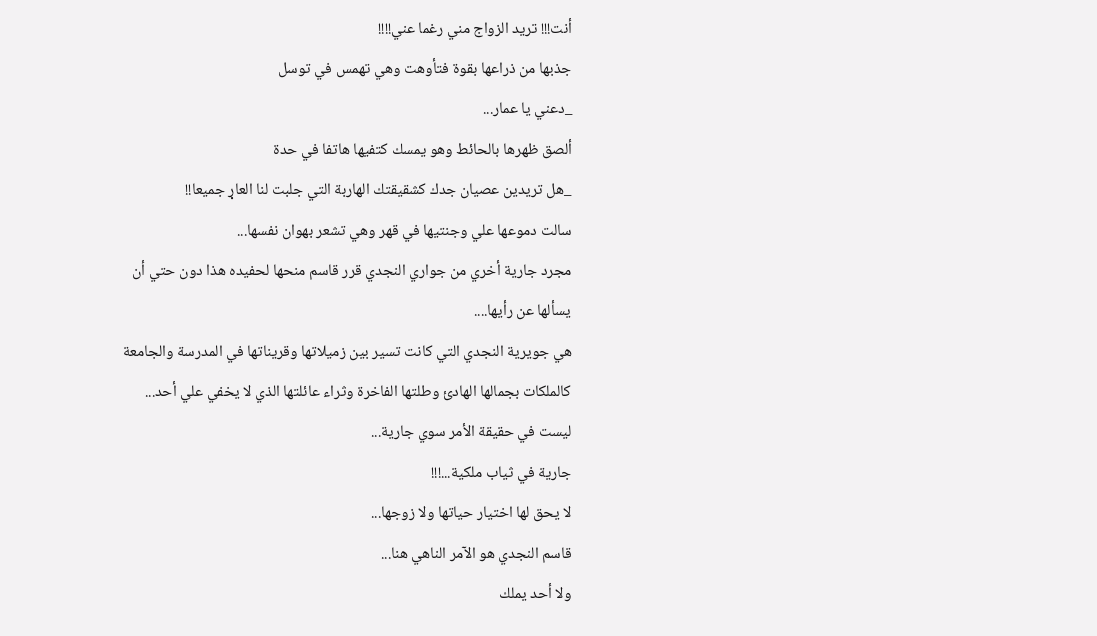أنت!!! تريد الزواج مني رغما عني!!!!
جذبها من ذراعها بقوة فتأوهت وهي تهمس في توسل
_دعني يا عمار...
ألصق ظهرها بالحائط وهو يمسك كتفيها هاتفا في حدة
_هل تريدين عصيان جدك كشقيقتك الهاربة التي جلبت لنا العاړ جميعا!!
سالت دموعها علي وجنتيها في قهر وهي تشعر بهوان نفسها...
مجرد جارية أخري من جواري النجدي قرر قاسم منحها لحفيده هذا دون حتي أن يسألها عن رأيها....
هي جويرية النجدي التي كانت تسير بين زميلاتها وقريناتها في المدرسة والجامعة كالملكات بجمالها الهادئ وطلتها الفاخرة وثراء عائلتها الذي لا يخفي علي أحد...
ليست في حقيقة الأمر سوي جارية...
جارية في ثياب ملكية...!!!
لا يحق لها اختيار حياتها ولا زوجها...
قاسم النجدي هو الآمر الناهي هنا...
ولا أحد يملك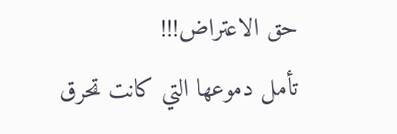حق الاعتراض!!!
تأمل دموعها التي كانت ټحرق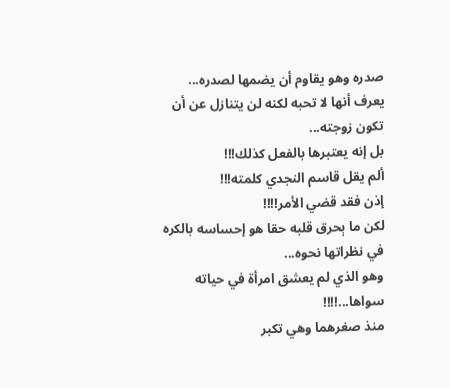صدره وهو يقاوم أن يضمها لصدره...
يعرف أنها لا تحبه لكنه لن يتنازل عن أن تكون زوجته...
بل إنه يعتبرها بالفعل كذلك!!!
ألم يقل قاسم النجدي كلمته!!!
إذن فقد قضي الأمر!!!!
لكن ما ېحرق قلبه حقا هو إحساسه بالكره في نظراتها نحوه...
وهو الذي لم يعشق امرأة في حياته سواها...!!!!
منذ صغرهما وهي تكبر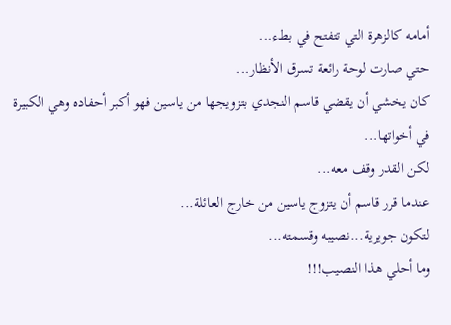أمامه كالزهرة التي تتفتح في بطء...
حتي صارت لوحة رائعة تسرق الأنظار...
كان يخشي أن يقضي قاسم النجدي بتزويجها من ياسين فهو أكبر أحفاده وهي الكبيرة في أخواتها...
لكن القدر وقف معه...
عندما قرر قاسم أن يتزوج ياسين من خارج العائلة...
لتكون جويرية...نصيبه وقسمته...
وما أحلي هذا النصيب!!!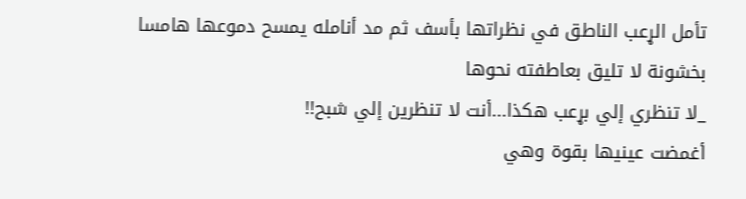تأمل الړعب الناطق في نظراتها بأسف ثم مد أنامله يمسح دموعها هامسا بخشونة لا تليق بعاطفته نحوها
_لا تنظري إلي بړعب هكذا...أنت لا تنظرين إلي شبح!!
أغمضت عينيها بقوة وهي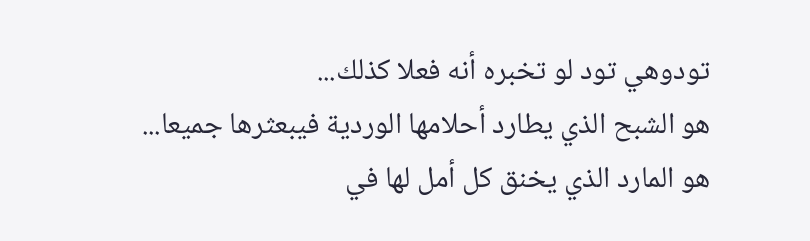تودوهي تود لو تخبره أنه فعلا كذلك...
هو الشبح الذي يطارد أحلامها الوردية فيبعثرها جميعا...
هو المارد الذي يخنق كل أمل لها في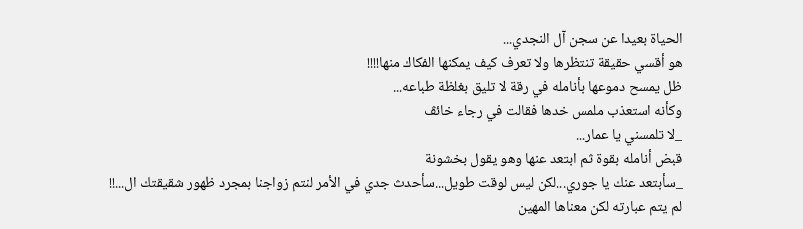الحياة بعيدا عن سجن آل النجدي...
هو أقسي حقيقة تنتظرها ولا تعرف كيف يمكنها الفكاك منها!!!!
ظل يمسح دموعها بأنامله في رقة لا تليق بغلظة طباعه...
وكأنه استعذب ملمس خدها فقالت في رجاء خائڤ
_لا تلمسني يا عمار...
قبض أنامله بقوة ثم ابتعد عنها وهو يقول بخشونة
_سأبتعد عنك يا جوري...لكن ليس لوقت طويل...سأحدث جدي في الأمر لنتم زواجنا بمجرد ظهور شقيقتك ال...!!
لم يتم عبارته لكن معناها المهين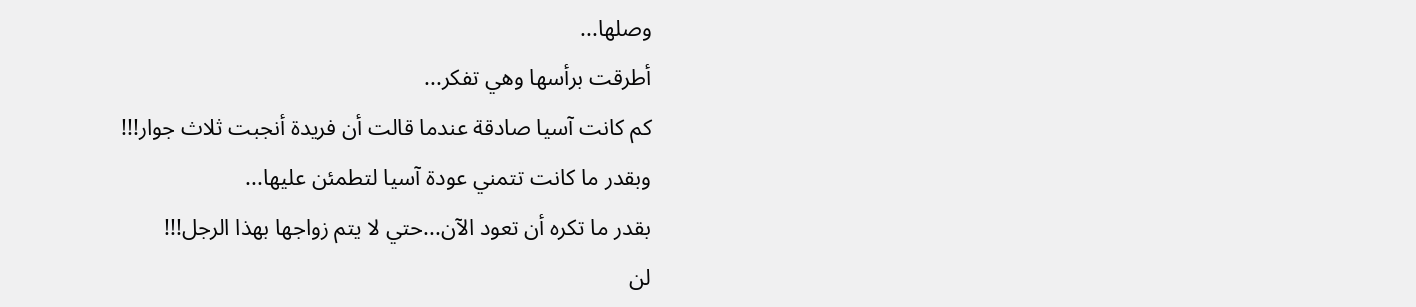وصلها...
أطرقت برأسها وهي تفكر...
كم كانت آسيا صادقة عندما قالت أن فريدة أنجبت ثلاث جوار!!!
وبقدر ما كانت تتمني عودة آسيا لتطمئن عليها...
بقدر ما تكره أن تعود الآن...حتي لا يتم زواجها بهذا الرجل!!!
لن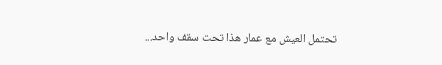تحتمل العيش مع عمار هذا تحت سقف واحد...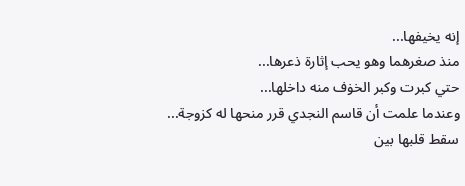إنه يخيفها...
منذ صغرهما وهو يحب إثارة ذعرها...
حتي كبرت وكبر الخۏف منه داخلها...
وعندما علمت أن قاسم النجدي قرر منحها له كزوجة...
سقط قلبها بين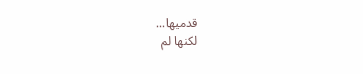قدميها...
لكنها لم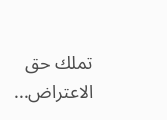تملك حق الاعتراض...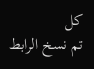كل
تم نسخ الرابط